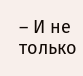– И не только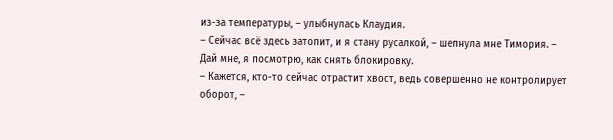из-за температуры, – улыбнулась Клаудия.
– Сейчас всё здесь затопит, и я стану русалкой, – шепнула мне Тимория. – Дай мне, я посмотрю, как снять блокировку.
– Кажется, кто-то сейчас отрастит хвост, ведь совершенно не контролирует оборот, –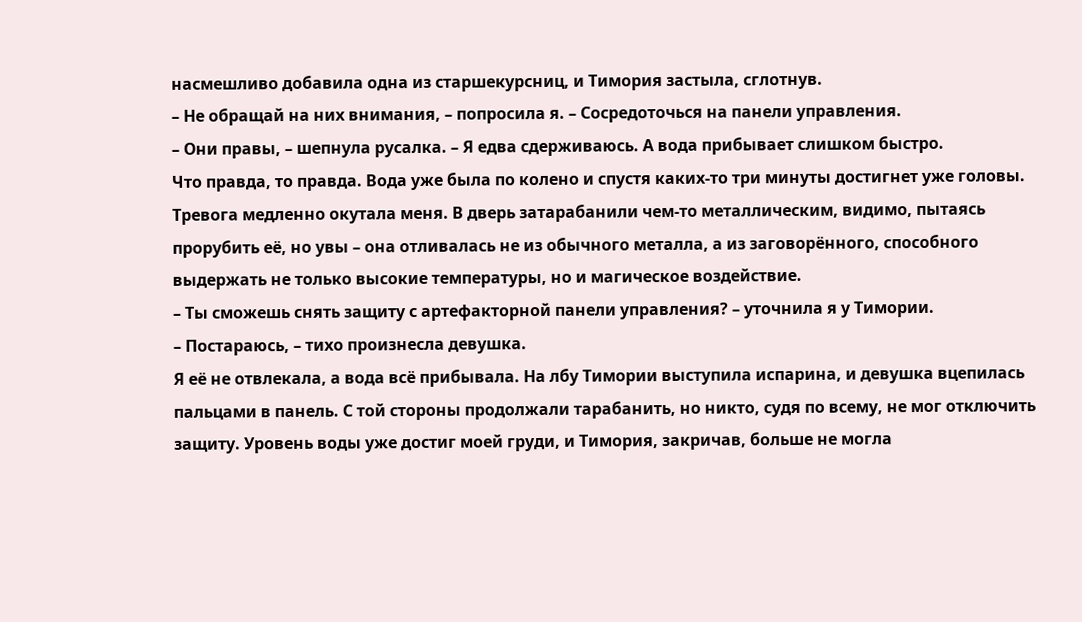насмешливо добавила одна из старшекурсниц, и Тимория застыла, сглотнув.
– Не обращай на них внимания, – попросила я. – Сосредоточься на панели управления.
– Они правы, – шепнула русалка. – Я едва сдерживаюсь. А вода прибывает слишком быстро.
Что правда, то правда. Вода уже была по колено и спустя каких-то три минуты достигнет уже головы. Тревога медленно окутала меня. В дверь затарабанили чем-то металлическим, видимо, пытаясь прорубить её, но увы – она отливалась не из обычного металла, а из заговорённого, способного выдержать не только высокие температуры, но и магическое воздействие.
– Ты сможешь снять защиту с артефакторной панели управления? – уточнила я у Тимории.
– Постараюсь, – тихо произнесла девушка.
Я её не отвлекала, а вода всё прибывала. На лбу Тимории выступила испарина, и девушка вцепилась пальцами в панель. С той стороны продолжали тарабанить, но никто, судя по всему, не мог отключить защиту. Уровень воды уже достиг моей груди, и Тимория, закричав, больше не могла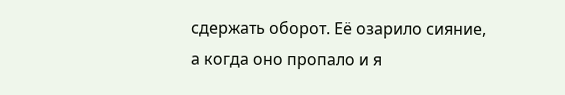сдержать оборот. Её озарило сияние, а когда оно пропало и я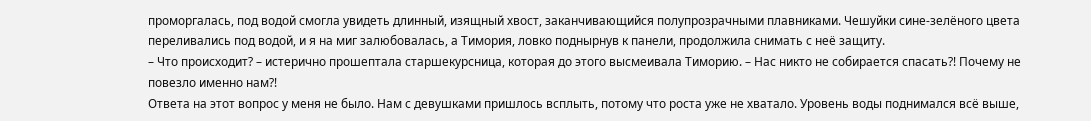проморгалась, под водой смогла увидеть длинный, изящный хвост, заканчивающийся полупрозрачными плавниками. Чешуйки сине-зелёного цвета переливались под водой, и я на миг залюбовалась, а Тимория, ловко поднырнув к панели, продолжила снимать с неё защиту.
– Что происходит? – истерично прошептала старшекурсница, которая до этого высмеивала Тиморию. – Нас никто не собирается спасать?! Почему не повезло именно нам?!
Ответа на этот вопрос у меня не было. Нам с девушками пришлось всплыть, потому что роста уже не хватало. Уровень воды поднимался всё выше,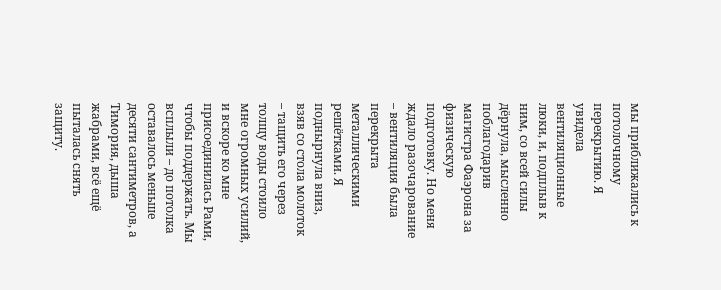мы приближались к потолочному перекрытию. Я увидела вентиляционные люки, и, подплыв к ним, со всей силы дёрнула, мысленно поблагодарив магистра Фаэрона за физическую подготовку. Но меня ждало разочарование – вентиляция была перекрыта металлическими решётками. Я поднырнула вниз, взяв со стола молоток – тащить его через толщу воды стоило мне огромных усилий, и вскоре ко мне присоединилась Рами, чтобы поддержать. Мы всплыли – до потолка оставалось меньше десяти сантиметров, а Тимория, дыша жабрами, всё ещё пыталась снять защиту.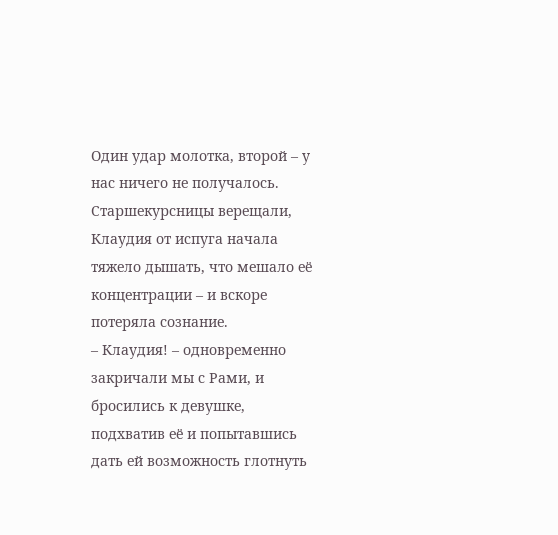Один удар молотка, второй – у нас ничего не получалось. Старшекурсницы верещали, Клаудия от испуга начала тяжело дышать, что мешало её концентрации – и вскоре потеряла сознание.
– Клаудия! – одновременно закричали мы с Рами, и бросились к девушке, подхватив её и попытавшись дать ей возможность глотнуть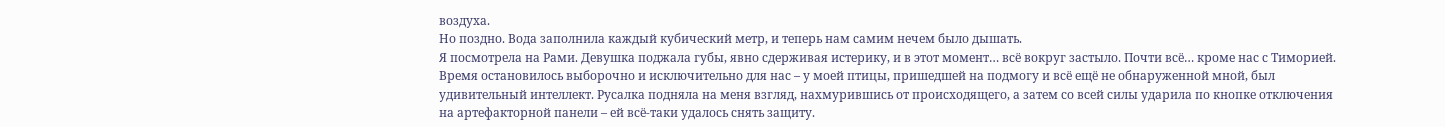воздуха.
Но поздно. Вода заполнила каждый кубический метр, и теперь нам самим нечем было дышать.
Я посмотрела на Рами. Девушка поджала губы, явно сдерживая истерику, и в этот момент… всё вокруг застыло. Почти всё… кроме нас с Тиморией. Время остановилось выборочно и исключительно для нас – у моей птицы, пришедшей на подмогу и всё ещё не обнаруженной мной, был удивительный интеллект. Русалка подняла на меня взгляд, нахмурившись от происходящего, а затем со всей силы ударила по кнопке отключения на артефакторной панели – ей всё-таки удалось снять защиту.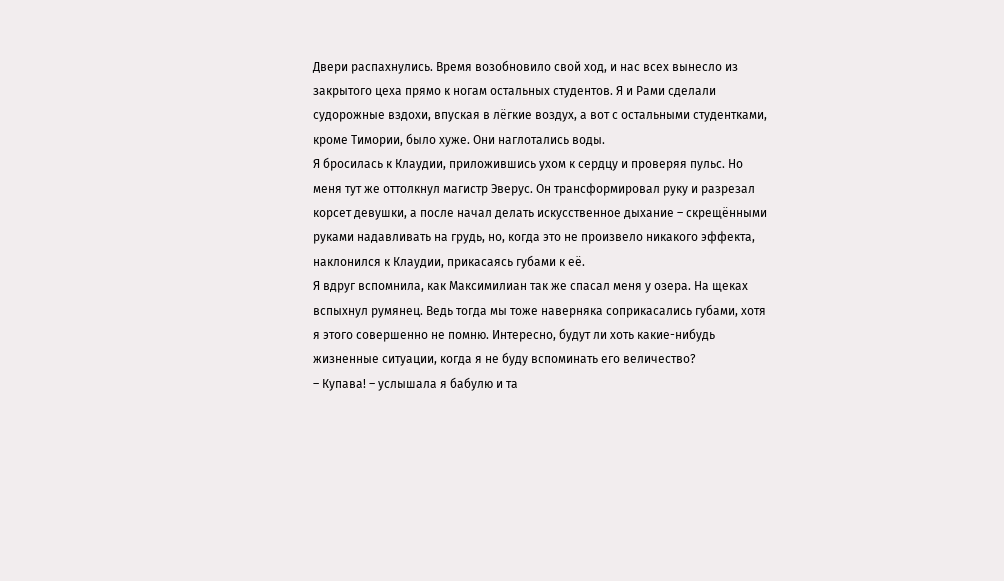Двери распахнулись. Время возобновило свой ход, и нас всех вынесло из закрытого цеха прямо к ногам остальных студентов. Я и Рами сделали судорожные вздохи, впуская в лёгкие воздух, а вот с остальными студентками, кроме Тимории, было хуже. Они наглотались воды.
Я бросилась к Клаудии, приложившись ухом к сердцу и проверяя пульс. Но меня тут же оттолкнул магистр Эверус. Он трансформировал руку и разрезал корсет девушки, а после начал делать искусственное дыхание – скрещёнными руками надавливать на грудь, но, когда это не произвело никакого эффекта, наклонился к Клаудии, прикасаясь губами к её.
Я вдруг вспомнила, как Максимилиан так же спасал меня у озера. На щеках вспыхнул румянец. Ведь тогда мы тоже наверняка соприкасались губами, хотя я этого совершенно не помню. Интересно, будут ли хоть какие-нибудь жизненные ситуации, когда я не буду вспоминать его величество?
– Купава! – услышала я бабулю и та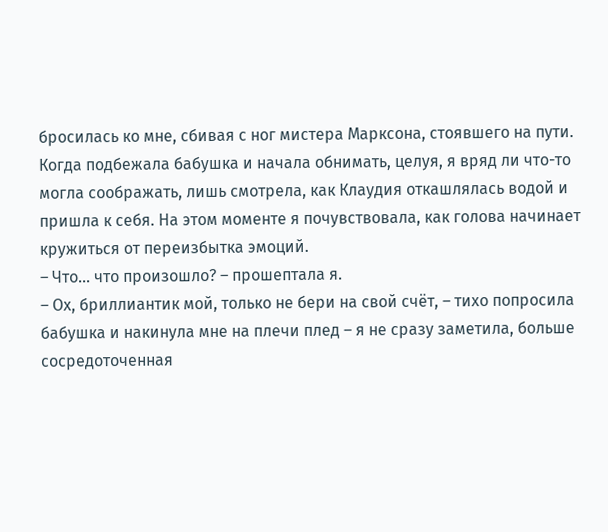бросилась ко мне, сбивая с ног мистера Марксона, стоявшего на пути.
Когда подбежала бабушка и начала обнимать, целуя, я вряд ли что-то могла соображать, лишь смотрела, как Клаудия откашлялась водой и пришла к себя. На этом моменте я почувствовала, как голова начинает кружиться от переизбытка эмоций.
– Что… что произошло? – прошептала я.
– Ох, бриллиантик мой, только не бери на свой счёт, – тихо попросила бабушка и накинула мне на плечи плед – я не сразу заметила, больше сосредоточенная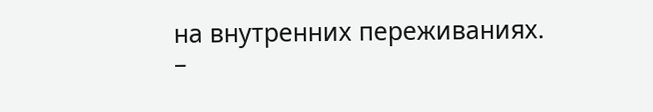на внутренних переживаниях.
–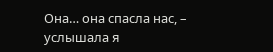Она… она спасла нас, – услышала я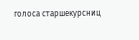голоса старшекурсниц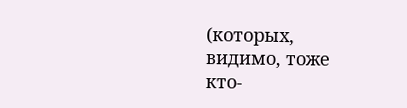(которых, видимо, тоже кто-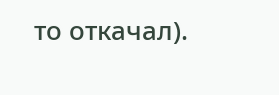то откачал).